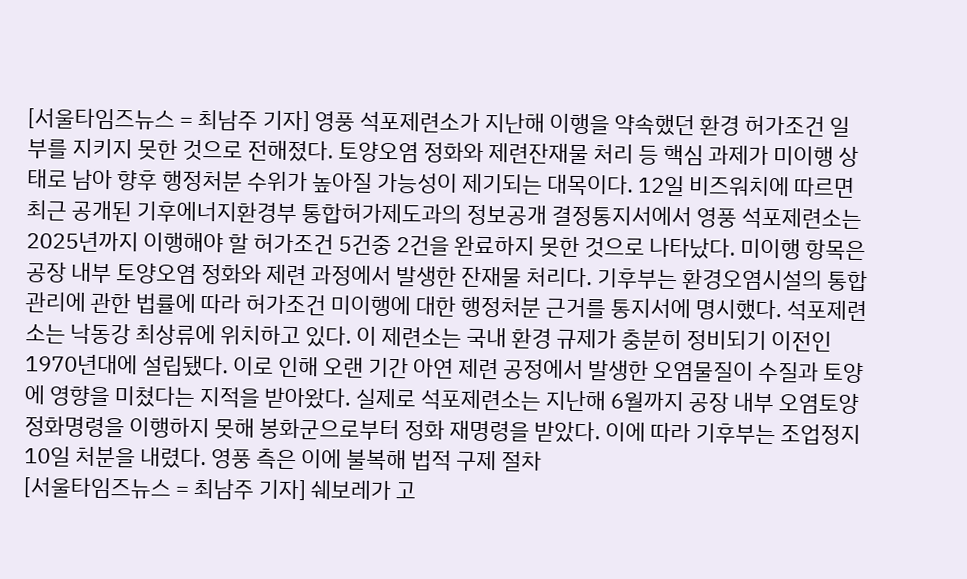[서울타임즈뉴스 = 최남주 기자] 영풍 석포제련소가 지난해 이행을 약속했던 환경 허가조건 일부를 지키지 못한 것으로 전해졌다. 토양오염 정화와 제련잔재물 처리 등 핵심 과제가 미이행 상태로 남아 향후 행정처분 수위가 높아질 가능성이 제기되는 대목이다. 12일 비즈워치에 따르면 최근 공개된 기후에너지환경부 통합허가제도과의 정보공개 결정통지서에서 영풍 석포제련소는 2025년까지 이행해야 할 허가조건 5건중 2건을 완료하지 못한 것으로 나타났다. 미이행 항목은 공장 내부 토양오염 정화와 제련 과정에서 발생한 잔재물 처리다. 기후부는 환경오염시설의 통합관리에 관한 법률에 따라 허가조건 미이행에 대한 행정처분 근거를 통지서에 명시했다. 석포제련소는 낙동강 최상류에 위치하고 있다. 이 제련소는 국내 환경 규제가 충분히 정비되기 이전인 1970년대에 설립됐다. 이로 인해 오랜 기간 아연 제련 공정에서 발생한 오염물질이 수질과 토양에 영향을 미쳤다는 지적을 받아왔다. 실제로 석포제련소는 지난해 6월까지 공장 내부 오염토양 정화명령을 이행하지 못해 봉화군으로부터 정화 재명령을 받았다. 이에 따라 기후부는 조업정지 10일 처분을 내렸다. 영풍 측은 이에 불복해 법적 구제 절차
[서울타임즈뉴스 = 최남주 기자] 쉐보레가 고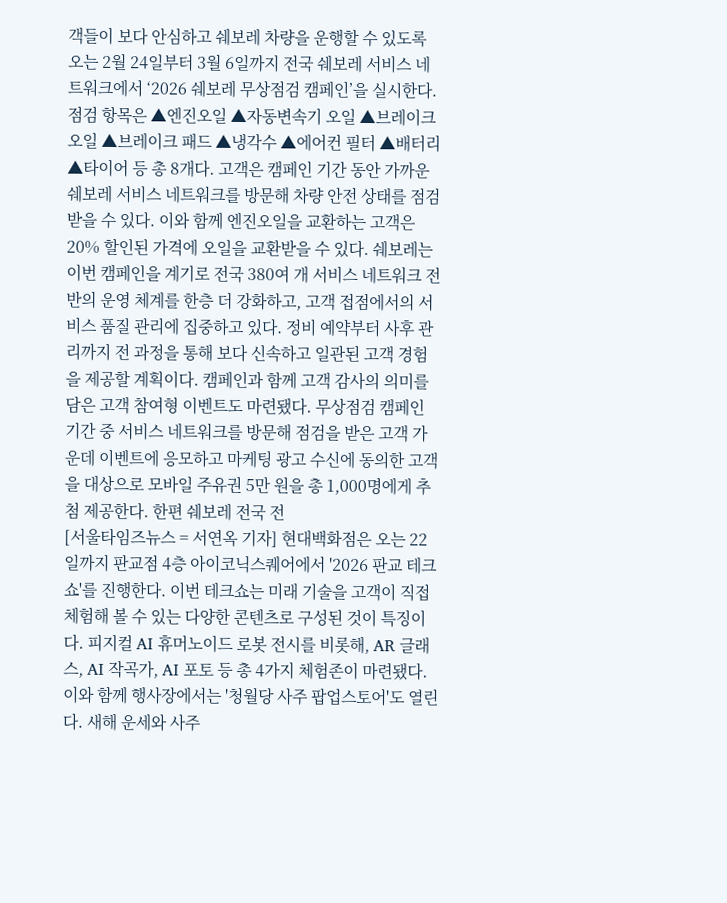객들이 보다 안심하고 쉐보레 차량을 운행할 수 있도록 오는 2월 24일부터 3월 6일까지 전국 쉐보레 서비스 네트워크에서 ‘2026 쉐보레 무상점검 캠페인’을 실시한다. 점검 항목은 ▲엔진오일 ▲자동변속기 오일 ▲브레이크 오일 ▲브레이크 패드 ▲냉각수 ▲에어컨 필터 ▲배터리 ▲타이어 등 총 8개다. 고객은 캠페인 기간 동안 가까운 쉐보레 서비스 네트워크를 방문해 차량 안전 상태를 점검받을 수 있다. 이와 함께 엔진오일을 교환하는 고객은 20% 할인된 가격에 오일을 교환받을 수 있다. 쉐보레는 이번 캠페인을 계기로 전국 380여 개 서비스 네트워크 전반의 운영 체계를 한층 더 강화하고, 고객 접점에서의 서비스 품질 관리에 집중하고 있다. 정비 예약부터 사후 관리까지 전 과정을 통해 보다 신속하고 일관된 고객 경험을 제공할 계획이다. 캠페인과 함께 고객 감사의 의미를 담은 고객 참여형 이벤트도 마련됐다. 무상점검 캠페인 기간 중 서비스 네트워크를 방문해 점검을 받은 고객 가운데 이벤트에 응모하고 마케팅 광고 수신에 동의한 고객을 대상으로 모바일 주유권 5만 원을 총 1,000명에게 추첨 제공한다. 한편 쉐보레 전국 전
[서울타임즈뉴스 = 서연옥 기자] 현대백화점은 오는 22일까지 판교점 4층 아이코닉스퀘어에서 '2026 판교 테크쇼'를 진행한다. 이번 테크쇼는 미래 기술을 고객이 직접 체험해 볼 수 있는 다양한 콘텐츠로 구성된 것이 특징이다. 피지컬 AI 휴머노이드 로봇 전시를 비롯해, AR 글래스, AI 작곡가, AI 포토 등 총 4가지 체험존이 마련됐다. 이와 함께 행사장에서는 '청월당 사주 팝업스토어'도 열린다. 새해 운세와 사주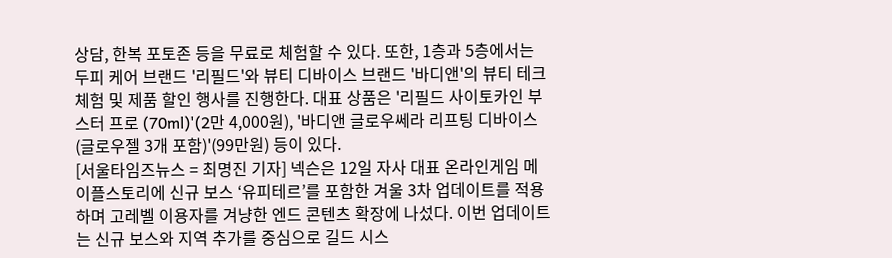상담, 한복 포토존 등을 무료로 체험할 수 있다. 또한, 1층과 5층에서는 두피 케어 브랜드 '리필드'와 뷰티 디바이스 브랜드 '바디앤'의 뷰티 테크 체험 및 제품 할인 행사를 진행한다. 대표 상품은 '리필드 사이토카인 부스터 프로 (70ml)'(2만 4,000원), '바디앤 글로우쎄라 리프팅 디바이스(글로우젤 3개 포함)'(99만원) 등이 있다.
[서울타임즈뉴스 = 최명진 기자] 넥슨은 12일 자사 대표 온라인게임 메이플스토리에 신규 보스 ‘유피테르’를 포함한 겨울 3차 업데이트를 적용하며 고레벨 이용자를 겨냥한 엔드 콘텐츠 확장에 나섰다. 이번 업데이트는 신규 보스와 지역 추가를 중심으로 길드 시스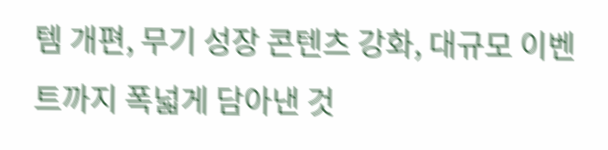템 개편, 무기 성장 콘텐츠 강화, 대규모 이벤트까지 폭넓게 담아낸 것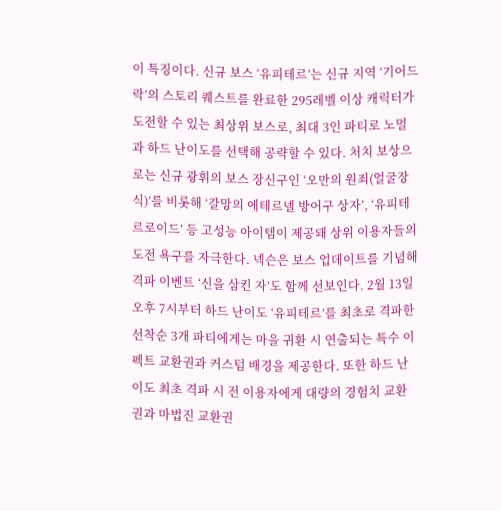이 특징이다. 신규 보스 ‘유피테르’는 신규 지역 ‘기어드락’의 스토리 퀘스트를 완료한 295레벨 이상 캐릭터가 도전할 수 있는 최상위 보스로, 최대 3인 파티로 노멀과 하드 난이도를 선택해 공략할 수 있다. 처치 보상으로는 신규 광휘의 보스 장신구인 ‘오만의 원죄(얼굴장식)’를 비롯해 ‘갈망의 에테르넬 방어구 상자’, ‘유피테르로이드’ 등 고성능 아이템이 제공돼 상위 이용자들의 도전 욕구를 자극한다. 넥슨은 보스 업데이트를 기념해 격파 이벤트 ‘신을 삼킨 자’도 함께 선보인다. 2월 13일 오후 7시부터 하드 난이도 ‘유피테르’를 최초로 격파한 선착순 3개 파티에게는 마을 귀환 시 연출되는 특수 이펙트 교환권과 커스텀 배경을 제공한다. 또한 하드 난이도 최초 격파 시 전 이용자에게 대량의 경험치 교환권과 마법진 교환권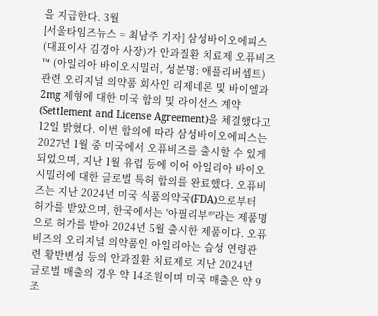을 지급한다. 3월
[서울타임즈뉴스 = 최남주 기자] 삼성바이오에피스(대표이사 김경아 사장)가 안과질환 치료제 오퓨비즈™ (아일리아 바이오시밀러, 성분명: 애플리버셉트) 관련 오리지널 의약품 회사인 리제네론 및 바이엘과 2mg 제형에 대한 미국 합의 및 라이선스 계약(Settlement and License Agreement)을 체결했다고 12일 밝혔다. 이번 합의에 따라 삼성바이오에피스는 2027년 1월 중 미국에서 오퓨비즈를 출시할 수 있게 되었으며, 지난 1월 유럽 등에 이어 아일리아 바이오시밀러에 대한 글로벌 특허 합의를 완료했다. 오퓨비즈는 지난 2024년 미국 식품의약국(FDA)으로부터 허가를 받았으며, 한국에서는 '아필리부®'라는 제품명으로 허가를 받아 2024년 5월 출시한 제품이다. 오퓨비즈의 오리지널 의약품인 아일리아는 습성 연령관련 황반변성 등의 안과질환 치료제로 지난 2024년 글로벌 매출의 경우 약 14조원이며 미국 매출은 약 9조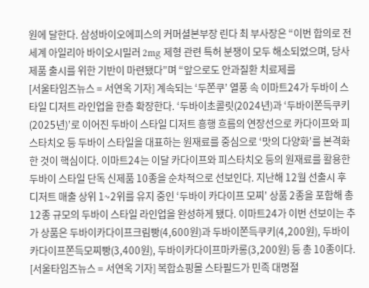원에 달한다. 삼성바이오에피스의 커머셜본부장 린다 최 부사장은 “이번 합의로 전 세계 아일리아 바이오시밀러 2mg 제형 관련 특허 분쟁이 모두 해소되었으며, 당사 제품 출시를 위한 기반이 마련됐다”며 “앞으로도 안과질환 치료제를
[서울타임즈뉴스 = 서연옥 기자] 계속되는 ‘두쫀쿠’ 열풍 속 이마트24가 두바이 스타일 디저트 라인업을 한층 확장한다. ‘두바이초콜릿(2024년)과 ‘두바이쫀득쿠키(2025년)’로 이어진 두바이 스타일 디저트 흥행 흐름의 연장선으로 카다이프와 피스타치오 등 두바이 스타일을 대표하는 원재료를 중심으로 ‘맛의 다양화’를 본격화한 것이 핵심이다. 이마트24는 이달 카다이프와 피스타치오 등의 원재료를 활용한 두바이 스타일 단독 신제품 10종을 순차적으로 선보인다. 지난해 12월 선출시 후 디저트 매출 상위 1~2위를 유지 중인 ‘두바이 카다이프 모찌’ 상품 2종을 포함해 총 12종 규모의 두바이 스타일 라인업을 완성하게 됐다. 이마트24가 이번 선보이는 추가 상품은 두바이카다이프크림빵(4,600원)과 두바이쫀득쿠키(4,200원), 두바이카다이프쫀득모찌빵(3,400원), 두바이카다이프마카롱(3,200원) 등 총 10종이다.
[서울타임즈뉴스 = 서연옥 기자] 복합쇼핑몰 스타필드가 민족 대명절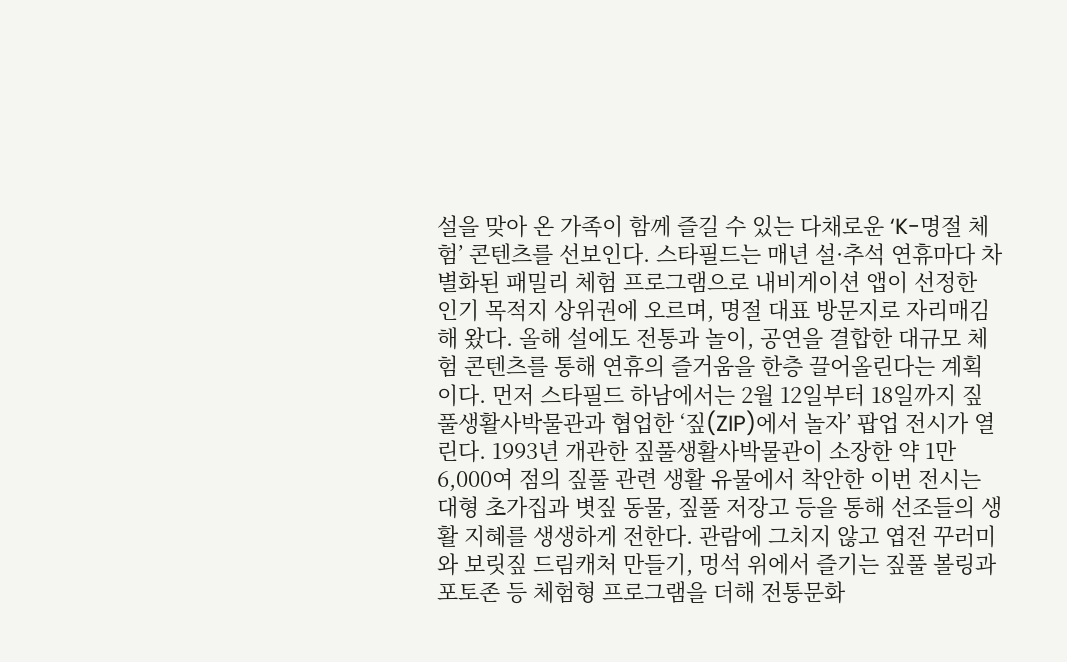설을 맞아 온 가족이 함께 즐길 수 있는 다채로운 ‘K-명절 체험’ 콘텐츠를 선보인다. 스타필드는 매년 설·추석 연휴마다 차별화된 패밀리 체험 프로그램으로 내비게이션 앱이 선정한 인기 목적지 상위권에 오르며, 명절 대표 방문지로 자리매김해 왔다. 올해 설에도 전통과 놀이, 공연을 결합한 대규모 체험 콘텐츠를 통해 연휴의 즐거움을 한층 끌어올린다는 계획이다. 먼저 스타필드 하남에서는 2월 12일부터 18일까지 짚풀생활사박물관과 협업한 ‘짚(ZIP)에서 놀자’ 팝업 전시가 열린다. 1993년 개관한 짚풀생활사박물관이 소장한 약 1만6,000여 점의 짚풀 관련 생활 유물에서 착안한 이번 전시는 대형 초가집과 볏짚 동물, 짚풀 저장고 등을 통해 선조들의 생활 지혜를 생생하게 전한다. 관람에 그치지 않고 엽전 꾸러미와 보릿짚 드림캐처 만들기, 멍석 위에서 즐기는 짚풀 볼링과 포토존 등 체험형 프로그램을 더해 전통문화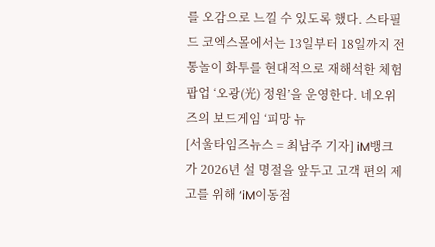를 오감으로 느낄 수 있도록 했다. 스타필드 코엑스몰에서는 13일부터 18일까지 전통놀이 화투를 현대적으로 재해석한 체험 팝업 ‘오광(光) 정원’을 운영한다. 네오위즈의 보드게임 ‘피망 뉴
[서울타임즈뉴스 = 최남주 기자] iM뱅크가 2026년 설 명절을 앞두고 고객 편의 제고를 위해 ‘iM이동점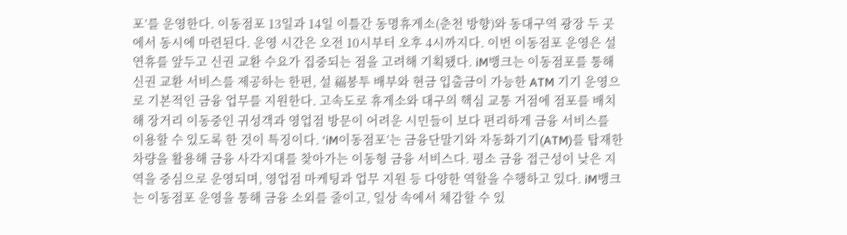포’를 운영한다. 이동점포 13일과 14일 이틀간 동명휴게소(춘천 방향)와 동대구역 광장 두 곳에서 동시에 마련된다. 운영 시간은 오전 10시부터 오후 4시까지다. 이번 이동점포 운영은 설 연휴를 앞두고 신권 교환 수요가 집중되는 점을 고려해 기획됐다. iM뱅크는 이동점포를 통해 신권 교환 서비스를 제공하는 한편, 설 福봉투 배부와 현금 입출금이 가능한 ATM 기기 운영으로 기본적인 금융 업무를 지원한다. 고속도로 휴게소와 대구의 핵심 교통 거점에 점포를 배치해 장거리 이동중인 귀성객과 영업점 방문이 어려운 시민들이 보다 편리하게 금융 서비스를 이용할 수 있도록 한 것이 특징이다. ‘iM이동점포’는 금융단말기와 자동화기기(ATM)를 탑재한 차량을 활용해 금융 사각지대를 찾아가는 이동형 금융 서비스다. 평소 금융 접근성이 낮은 지역을 중심으로 운영되며, 영업점 마케팅과 업무 지원 등 다양한 역할을 수행하고 있다. iM뱅크는 이동점포 운영을 통해 금융 소외를 줄이고, 일상 속에서 체감할 수 있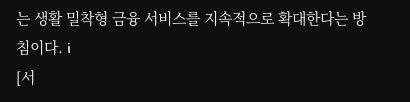는 생활 밀착형 금융 서비스를 지속적으로 확대한다는 방침이다. i
[서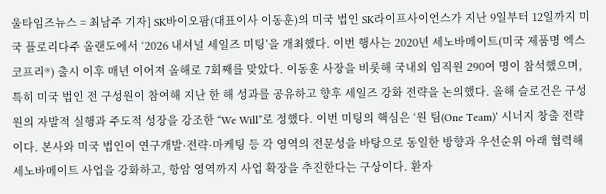울타임즈뉴스 = 최남주 기자] SK바이오팜(대표이사 이동훈)의 미국 법인 SK라이프사이언스가 지난 9일부터 12일까지 미국 플로리다주 올랜도에서 ‘2026 내셔널 세일즈 미팅’을 개최했다. 이번 행사는 2020년 세노바메이트(미국 제품명 엑스코프리®) 출시 이후 매년 이어져 올해로 7회째를 맞았다. 이동훈 사장을 비롯해 국내외 임직원 290여 명이 참석했으며, 특히 미국 법인 전 구성원이 참여해 지난 한 해 성과를 공유하고 향후 세일즈 강화 전략을 논의했다. 올해 슬로건은 구성원의 자발적 실행과 주도적 성장을 강조한 “We Will”로 정했다. 이번 미팅의 핵심은 ‘원 팀(One Team)’ 시너지 창출 전략이다. 본사와 미국 법인이 연구개발·전략·마케팅 등 각 영역의 전문성을 바탕으로 동일한 방향과 우선순위 아래 협력해 세노바메이트 사업을 강화하고, 항암 영역까지 사업 확장을 추진한다는 구상이다. 환자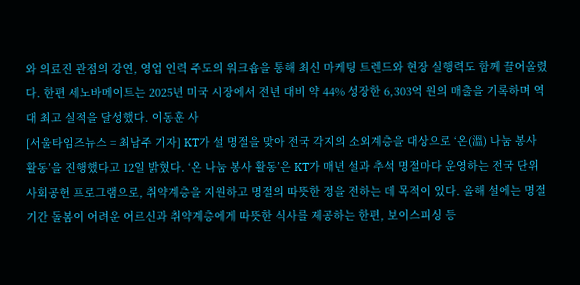와 의료진 관점의 강연, 영업 인력 주도의 워크숍을 통해 최신 마케팅 트렌드와 현장 실행력도 함께 끌어올렸다. 한편 세노바메이트는 2025년 미국 시장에서 전년 대비 약 44% 성장한 6,303억 원의 매출을 기록하며 역대 최고 실적을 달성했다. 이동훈 사
[서울타임즈뉴스 = 최남주 기자] KT가 설 명절을 맞아 전국 각지의 소외계층을 대상으로 ‘온(溫) 나눔 봉사 활동’을 진행했다고 12일 밝혔다. ‘온 나눔 봉사 활동’은 KT가 매년 설과 추석 명절마다 운영하는 전국 단위 사회공헌 프로그램으로, 취약계층을 지원하고 명절의 따뜻한 정을 전하는 데 목적이 있다. 올해 설에는 명절 기간 돌봄이 어려운 어르신과 취약계층에게 따뜻한 식사를 제공하는 한편, 보이스피싱 등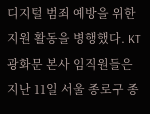디지털 범죄 예방을 위한 지원 활동을 병행했다. KT 광화문 본사 임직원들은 지난 11일 서울 종로구 종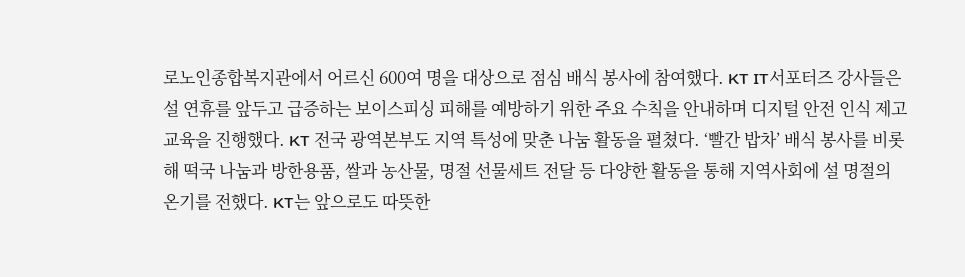로노인종합복지관에서 어르신 600여 명을 대상으로 점심 배식 봉사에 참여했다. KT IT서포터즈 강사들은 설 연휴를 앞두고 급증하는 보이스피싱 피해를 예방하기 위한 주요 수칙을 안내하며 디지털 안전 인식 제고 교육을 진행했다. KT 전국 광역본부도 지역 특성에 맞춘 나눔 활동을 펼쳤다. ‘빨간 밥차’ 배식 봉사를 비롯해 떡국 나눔과 방한용품, 쌀과 농산물, 명절 선물세트 전달 등 다양한 활동을 통해 지역사회에 설 명절의 온기를 전했다. KT는 앞으로도 따뜻한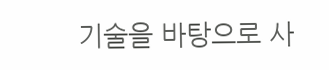기술을 바탕으로 사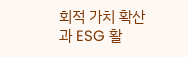회적 가치 확산과 ESG 활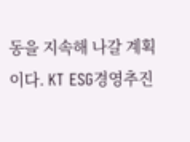동을 지속해 나갈 계획이다. KT ESG경영추진